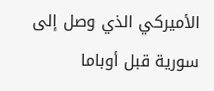الأميركي الذي وصل إلى سورية قبل أوباما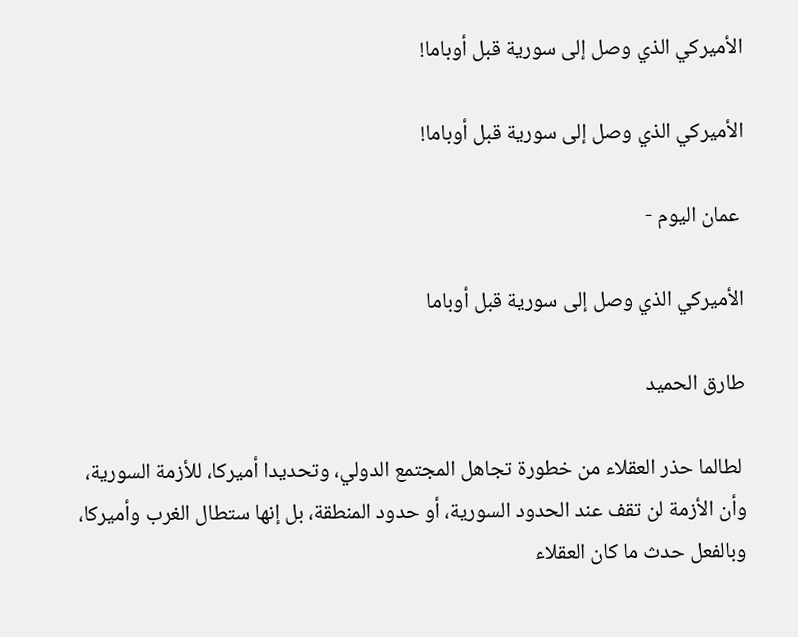الأميركي الذي وصل إلى سورية قبل أوباما!

الأميركي الذي وصل إلى سورية قبل أوباما!

 عمان اليوم -

الأميركي الذي وصل إلى سورية قبل أوباما

طارق الحميد

 لطالما حذر العقلاء من خطورة تجاهل المجتمع الدولي، وتحديدا أميركا، للأزمة السورية، وأن الأزمة لن تقف عند الحدود السورية، أو حدود المنطقة، بل إنها ستطال الغرب وأميركا، وبالفعل حدث ما كان العقلاء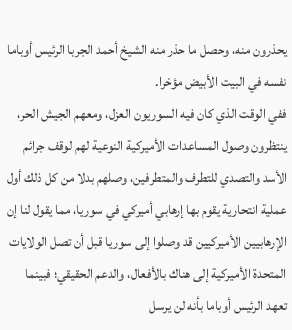يحذرون منه، وحصل ما حذر منه الشيخ أحمد الجربا الرئيس أوباما نفسه في البيت الأبيض مؤخرا.
ففي الوقت الذي كان فيه السوريون العزل، ومعهم الجيش الحر، ينتظرون وصول المساعدات الأميركية النوعية لهم لوقف جرائم الأسد والتصدي للتطرف والمتطرفين، وصلهم بدلا من كل ذلك أول عملية انتحارية يقوم بها إرهابي أميركي في سوريا، مما يقول لنا إن الإرهابيين الأميركيين قد وصلوا إلى سوريا قبل أن تصل الولايات المتحدة الأميركية إلى هناك بالأفعال، والدعم الحقيقي؛ فبينما تعهد الرئيس أوباما بأنه لن يرسل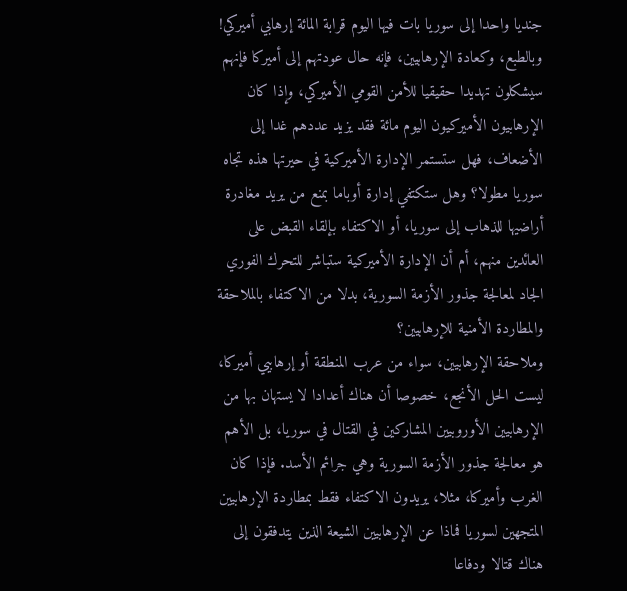جنديا واحدا إلى سوريا بات فيها اليوم قرابة المائة إرهابي أميركي!
وبالطبع، وكعادة الإرهابيين، فإنه حال عودتهم إلى أميركا فإنهم سيشكلون تهديدا حقيقيا للأمن القومي الأميركي، وإذا كان الإرهابيون الأميركيون اليوم مائة فقد يزيد عددهم غدا إلى الأضعاف، فهل ستستمر الإدارة الأميركية في حيرتها هذه تجاه سوريا مطولا؟ وهل ستكتفي إدارة أوباما بمنع من يريد مغادرة أراضيها للذهاب إلى سوريا، أو الاكتفاء بإلقاء القبض على العائدين منهم، أم أن الإدارة الأميركية ستباشر للتحرك الفوري الجاد لمعالجة جذور الأزمة السورية، بدلا من الاكتفاء بالملاحقة والمطاردة الأمنية للإرهابيين؟
وملاحقة الإرهابيين، سواء من عرب المنطقة أو إرهابيي أميركا، ليست الحل الأنجع، خصوصا أن هناك أعدادا لا يستهان بها من الإرهابيين الأوروبيين المشاركين في القتال في سوريا، بل الأهم هو معالجة جذور الأزمة السورية وهي جرائم الأسد. فإذا كان الغرب وأميركا، مثلا، يريدون الاكتفاء فقط بمطاردة الإرهابيين المتجهين لسوريا فماذا عن الإرهابيين الشيعة الذين يتدفقون إلى هناك قتالا ودفاعا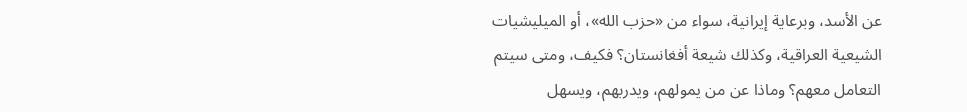عن الأسد، وبرعاية إيرانية، سواء من «حزب الله»، أو الميليشيات الشيعية العراقية، وكذلك شيعة أفغانستان؟ فكيف، ومتى سيتم التعامل معهم؟ وماذا عن من يمولهم، ويدربهم، ويسهل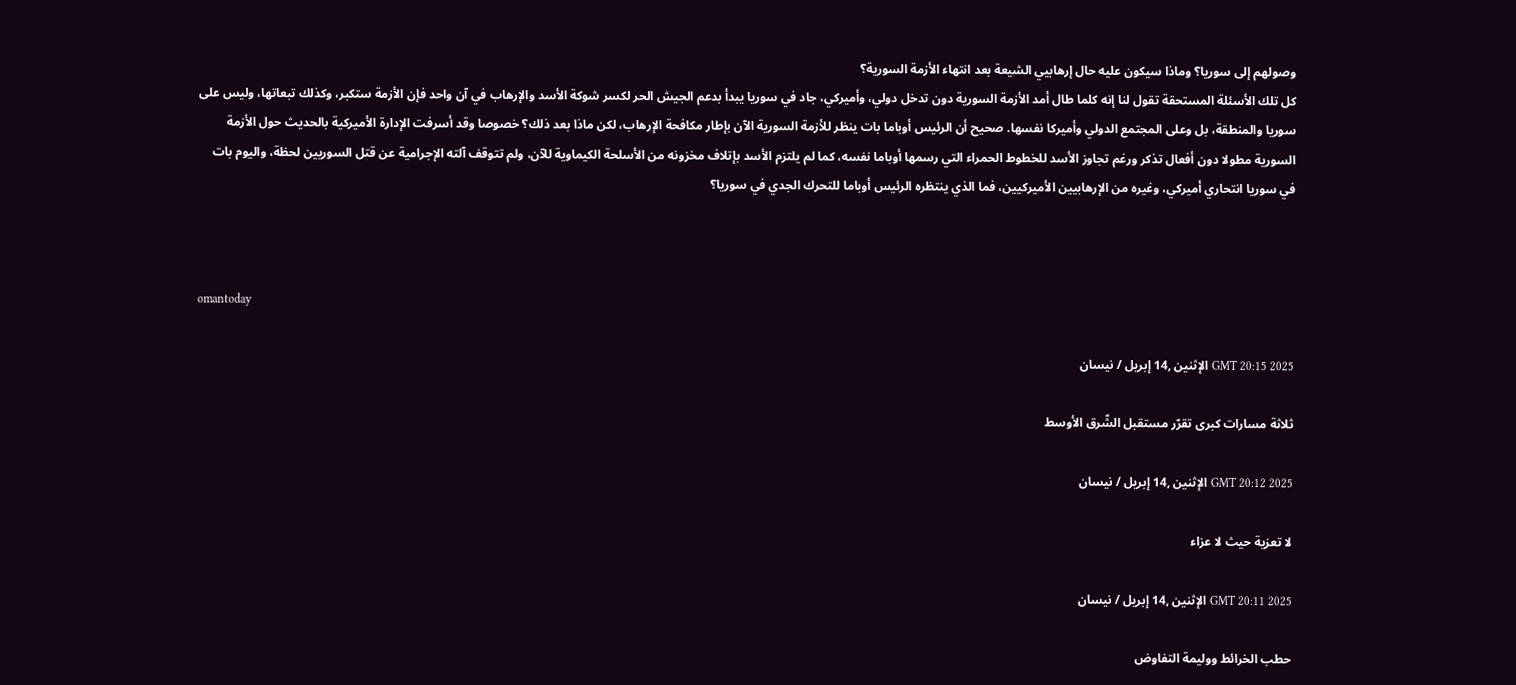وصولهم إلى سوريا؟ وماذا سيكون عليه حال إرهابيي الشيعة بعد انتهاء الأزمة السورية؟
كل تلك الأسئلة المستحقة تقول لنا إنه كلما طال أمد الأزمة السورية دون تدخل دولي، وأميركي، جاد في سوريا يبدأ بدعم الجيش الحر لكسر شوكة الأسد والإرهاب في آن واحد فإن الأزمة ستكبر، وكذلك تبعاتها، وليس على سوريا والمنطقة، بل وعلى المجتمع الدولي وأميركا نفسها. صحيح أن الرئيس أوباما بات ينظر للأزمة السورية الآن بإطار مكافحة الإرهاب، لكن ماذا بعد ذلك؟ خصوصا وقد أسرفت الإدارة الأميركية بالحديث حول الأزمة السورية مطولا دون أفعال تذكر ورغم تجاوز الأسد للخطوط الحمراء التي رسمها أوباما نفسه، كما لم يلتزم الأسد بإتلاف مخزونه من الأسلحة الكيماوية للآن، ولم تتوقف آلته الإجرامية عن قتل السوريين لحظة، واليوم بات في سوريا انتحاري أميركي، وغيره من الإرهابيين الأميركيين، فما الذي ينتظره الرئيس أوباما للتحرك الجدي في سوريا؟



omantoday

GMT 20:15 2025 الإثنين ,14 إبريل / نيسان

ثلاثة مسارات كبرى تقرّر مستقبل الشّرق الأوسط

GMT 20:12 2025 الإثنين ,14 إبريل / نيسان

لا تعزية حيث لا عزاء

GMT 20:11 2025 الإثنين ,14 إبريل / نيسان

حطب الخرائط ووليمة التفاوض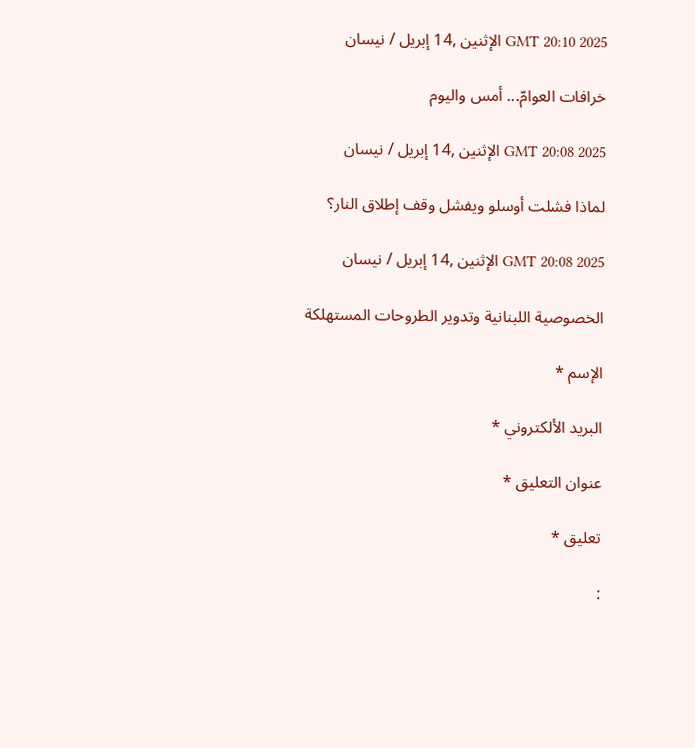GMT 20:10 2025 الإثنين ,14 إبريل / نيسان

خرافات العوامّ... أمس واليوم

GMT 20:08 2025 الإثنين ,14 إبريل / نيسان

لماذا فشلت أوسلو ويفشل وقف إطلاق النار؟

GMT 20:08 2025 الإثنين ,14 إبريل / نيسان

الخصوصية اللبنانية وتدوير الطروحات المستهلكة

الإسم *

البريد الألكتروني *

عنوان التعليق *

تعليق *

: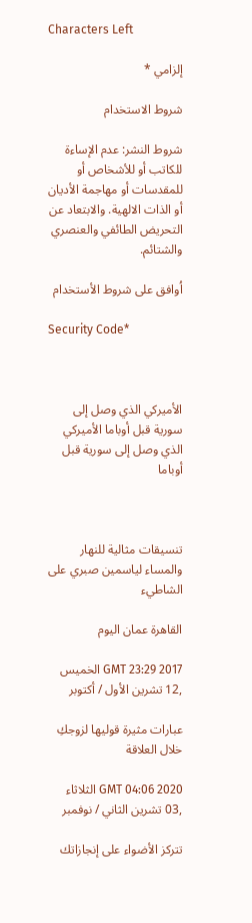Characters Left

إلزامي *

شروط الاستخدام

شروط النشر: عدم الإساءة للكاتب أو للأشخاص أو للمقدسات أو مهاجمة الأديان أو الذات الالهية. والابتعاد عن التحريض الطائفي والعنصري والشتائم.

اُوافق على شروط الأستخدام

Security Code*



الأميركي الذي وصل إلى سورية قبل أوباما الأميركي الذي وصل إلى سورية قبل أوباما



تنسيقات مثالية للنهار والمساء لياسمين صبري على الشاطيء

القاهرة عمان اليوم

GMT 23:29 2017 الخميس ,12 تشرين الأول / أكتوبر

عبارات مثيرة قوليها لزوجكِ خلال العلاقة

GMT 04:06 2020 الثلاثاء ,03 تشرين الثاني / نوفمبر

تتركز الأضواء على إنجازاتك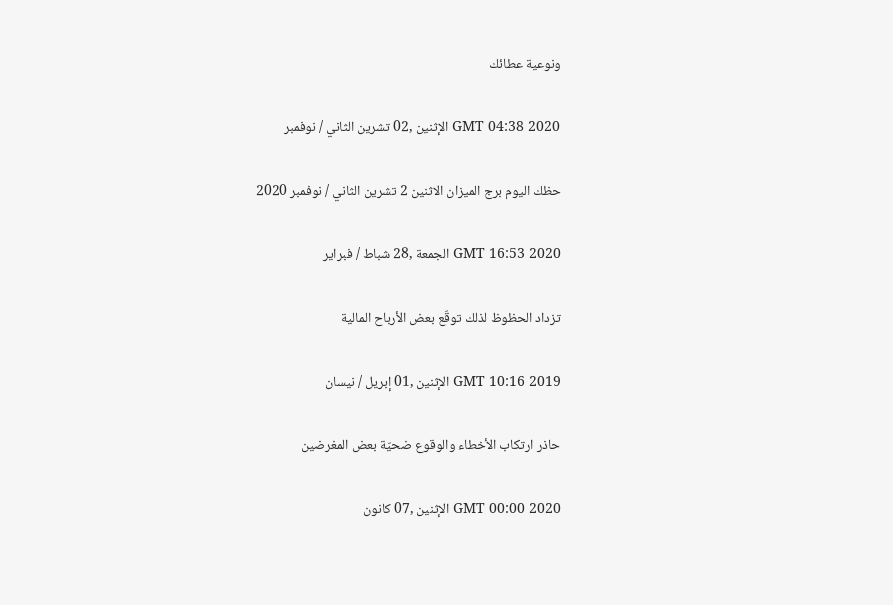ونوعية عطائك

GMT 04:38 2020 الإثنين ,02 تشرين الثاني / نوفمبر

حظك اليوم برج الميزان الاثنين 2 تشرين الثاني / نوفمبر 2020

GMT 16:53 2020 الجمعة ,28 شباط / فبراير

تزداد الحظوظ لذلك توقّع بعض الأرباح المالية

GMT 10:16 2019 الإثنين ,01 إبريل / نيسان

حاذر ارتكاب الأخطاء والوقوع ضحيّة بعض المغرضين

GMT 00:00 2020 الإثنين ,07 كانون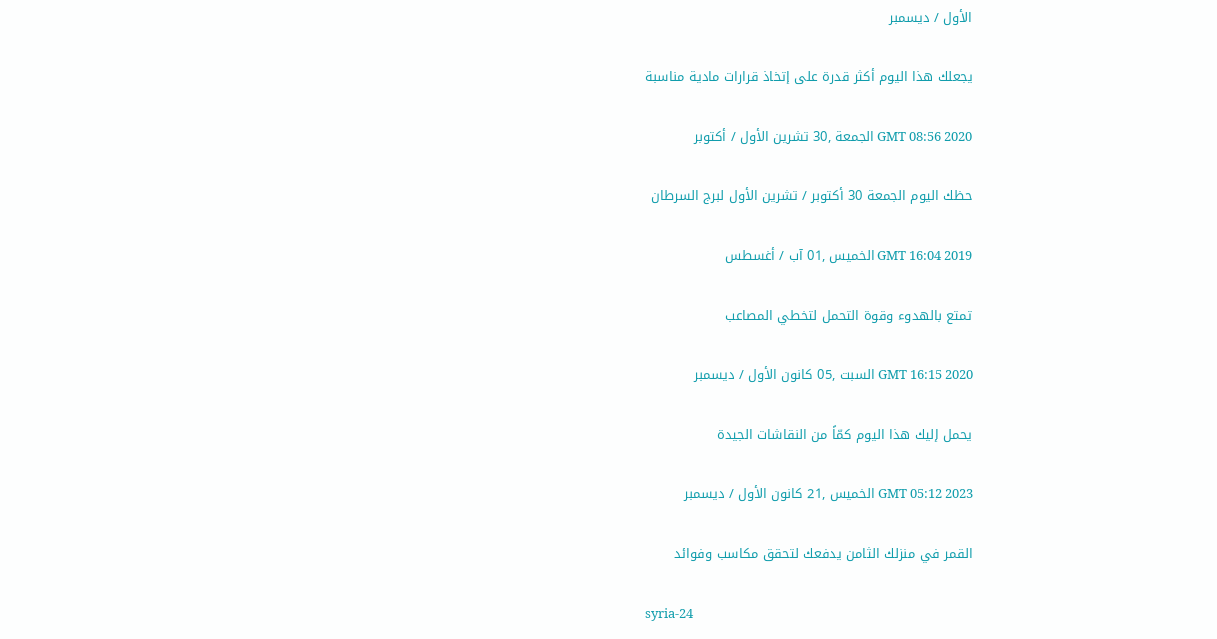الأول / ديسمبر

يجعلك هذا اليوم أكثر قدرة على إتخاذ قرارات مادية مناسبة

GMT 08:56 2020 الجمعة ,30 تشرين الأول / أكتوبر

حظك اليوم الجمعة 30 أكتوبر / تشرين الأول لبرج السرطان

GMT 16:04 2019 الخميس ,01 آب / أغسطس

تمتع بالهدوء وقوة التحمل لتخطي المصاعب

GMT 16:15 2020 السبت ,05 كانون الأول / ديسمبر

يحمل إليك هذا اليوم كمّاً من النقاشات الجيدة

GMT 05:12 2023 الخميس ,21 كانون الأول / ديسمبر

القمر في منزلك الثامن يدفعك لتحقق مكاسب وفوائد

syria-24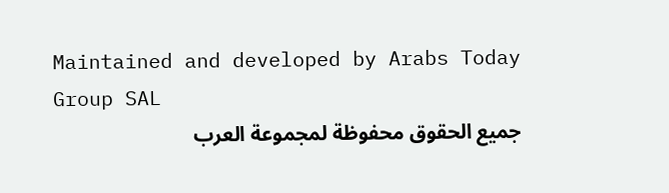Maintained and developed by Arabs Today Group SAL
جميع الحقوق محفوظة لمجموعة العرب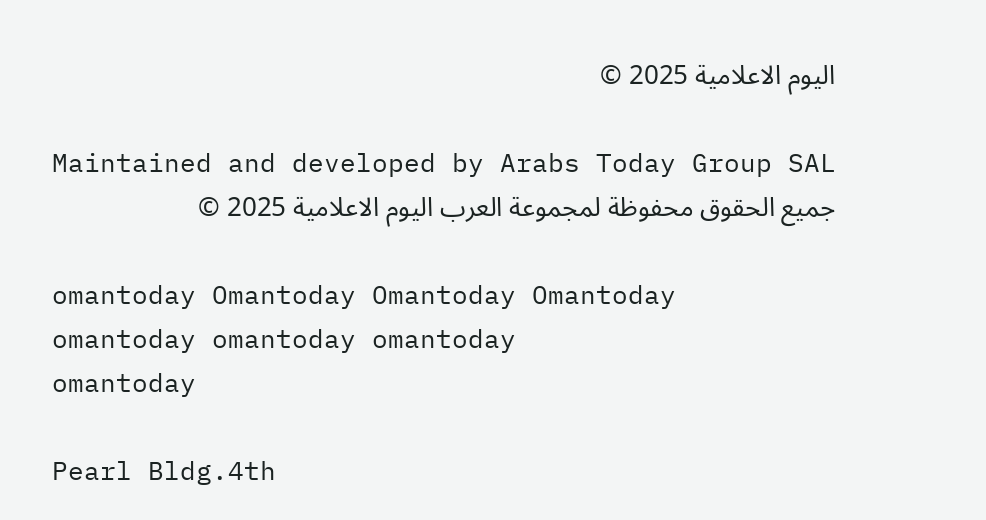اليوم الاعلامية 2025 ©

Maintained and developed by Arabs Today Group SAL
جميع الحقوق محفوظة لمجموعة العرب اليوم الاعلامية 2025 ©

omantoday Omantoday Omantoday Omantoday
omantoday omantoday omantoday
omantoday

Pearl Bldg.4th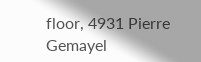floor, 4931 Pierre Gemayel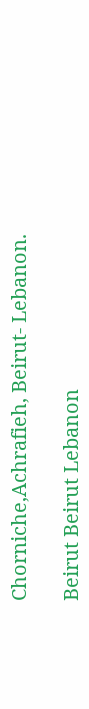Chorniche,Achrafieh, Beirut- Lebanon.

Beirut Beirut Lebanon